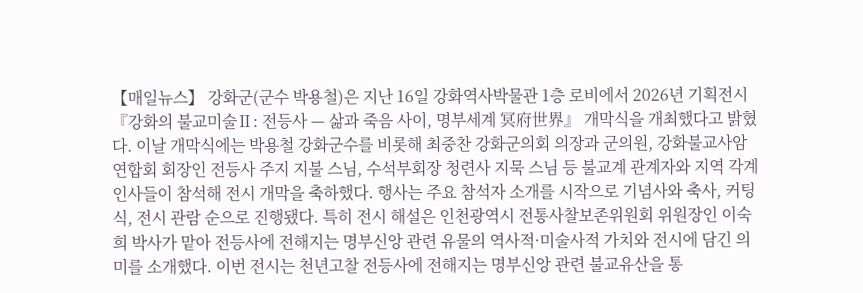【매일뉴스】 강화군(군수 박용철)은 지난 16일 강화역사박물관 1층 로비에서 2026년 기획전시 『강화의 불교미술Ⅱ: 전등사 — 삶과 죽음 사이, 명부세계 冥府世界』 개막식을 개최했다고 밝혔다. 이날 개막식에는 박용철 강화군수를 비롯해 최중찬 강화군의회 의장과 군의원, 강화불교사암연합회 회장인 전등사 주지 지불 스님, 수석부회장 청련사 지묵 스님 등 불교계 관계자와 지역 각계 인사들이 참석해 전시 개막을 축하했다. 행사는 주요 참석자 소개를 시작으로 기념사와 축사, 커팅식, 전시 관람 순으로 진행됐다. 특히 전시 해설은 인천광역시 전통사찰보존위원회 위원장인 이숙희 박사가 맡아 전등사에 전해지는 명부신앙 관련 유물의 역사적·미술사적 가치와 전시에 담긴 의미를 소개했다. 이번 전시는 천년고찰 전등사에 전해지는 명부신앙 관련 불교유산을 통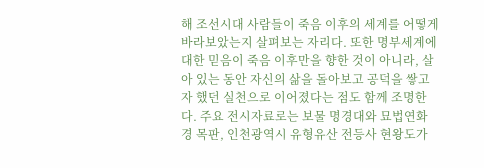해 조선시대 사람들이 죽음 이후의 세계를 어떻게 바라보았는지 살펴보는 자리다. 또한 명부세계에 대한 믿음이 죽음 이후만을 향한 것이 아니라, 살아 있는 동안 자신의 삶을 돌아보고 공덕을 쌓고자 했던 실천으로 이어졌다는 점도 함께 조명한다. 주요 전시자료로는 보물 명경대와 묘법연화경 목판, 인천광역시 유형유산 전등사 현왕도가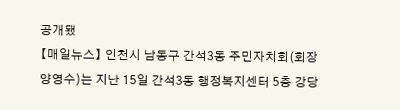공개됐
【매일뉴스】 인천시 남동구 간석3동 주민자치회(회장 양영수)는 지난 15일 간석3동 행정복지센터 5층 강당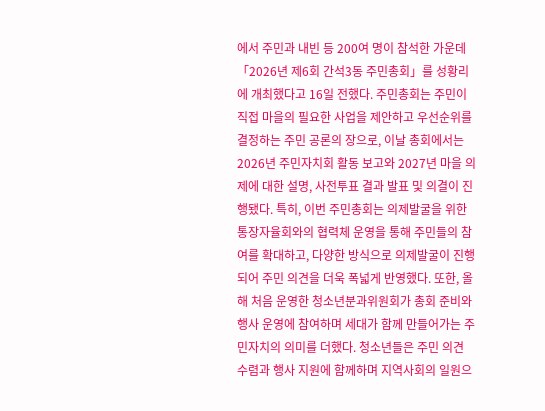에서 주민과 내빈 등 200여 명이 참석한 가운데 「2026년 제6회 간석3동 주민총회」를 성황리에 개최했다고 16일 전했다. 주민총회는 주민이 직접 마을의 필요한 사업을 제안하고 우선순위를 결정하는 주민 공론의 장으로, 이날 총회에서는 2026년 주민자치회 활동 보고와 2027년 마을 의제에 대한 설명, 사전투표 결과 발표 및 의결이 진행됐다. 특히, 이번 주민총회는 의제발굴을 위한 통장자율회와의 협력체 운영을 통해 주민들의 참여를 확대하고, 다양한 방식으로 의제발굴이 진행되어 주민 의견을 더욱 폭넓게 반영했다. 또한, 올해 처음 운영한 청소년분과위원회가 총회 준비와 행사 운영에 참여하며 세대가 함께 만들어가는 주민자치의 의미를 더했다. 청소년들은 주민 의견 수렴과 행사 지원에 함께하며 지역사회의 일원으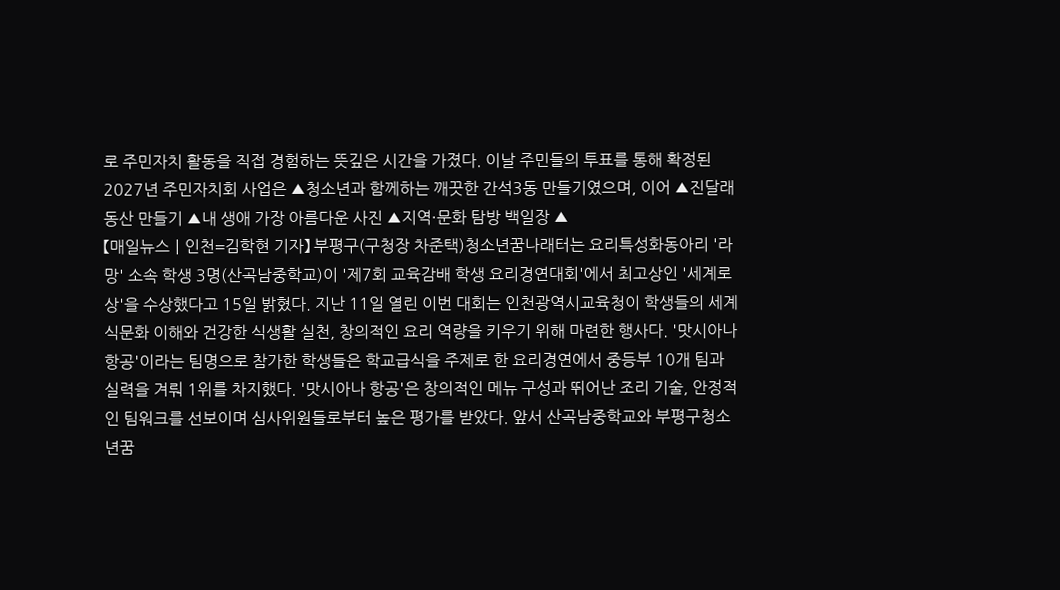로 주민자치 활동을 직접 경험하는 뜻깊은 시간을 가졌다. 이날 주민들의 투표를 통해 확정된 2027년 주민자치회 사업은 ▲청소년과 함께하는 깨끗한 간석3동 만들기였으며, 이어 ▲진달래 동산 만들기 ▲내 생애 가장 아름다운 사진 ▲지역·문화 탐방 백일장 ▲
【매일뉴스ㅣ인천=김학현 기자】 부평구(구청장 차준택)청소년꿈나래터는 요리특성화동아리 '라망' 소속 학생 3명(산곡남중학교)이 '제7회 교육감배 학생 요리경연대회'에서 최고상인 '세계로상'을 수상했다고 15일 밝혔다. 지난 11일 열린 이번 대회는 인천광역시교육청이 학생들의 세계 식문화 이해와 건강한 식생활 실천, 창의적인 요리 역량을 키우기 위해 마련한 행사다. '맛시아나 항공'이라는 팀명으로 참가한 학생들은 학교급식을 주제로 한 요리경연에서 중등부 10개 팀과 실력을 겨뤄 1위를 차지했다. '맛시아나 항공'은 창의적인 메뉴 구성과 뛰어난 조리 기술, 안정적인 팀워크를 선보이며 심사위원들로부터 높은 평가를 받았다. 앞서 산곡남중학교와 부평구청소년꿈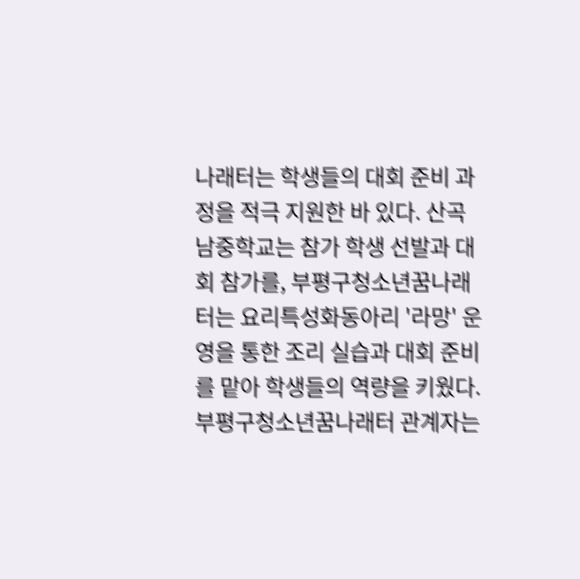나래터는 학생들의 대회 준비 과정을 적극 지원한 바 있다. 산곡남중학교는 참가 학생 선발과 대회 참가를, 부평구청소년꿈나래터는 요리특성화동아리 '라망' 운영을 통한 조리 실습과 대회 준비를 맡아 학생들의 역량을 키웠다. 부평구청소년꿈나래터 관계자는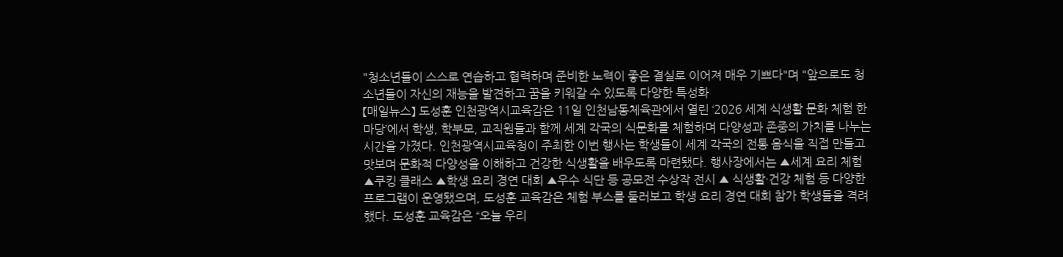"청소년들이 스스로 연습하고 협력하며 준비한 노력이 좋은 결실로 이어져 매우 기쁘다"며 "앞으로도 청소년들이 자신의 재능을 발견하고 꿈을 키워갈 수 있도록 다양한 특성화
【매일뉴스】 도성훈 인천광역시교육감은 11일 인천남동체육관에서 열린 ‘2026 세계 식생활 문화 체험 한마당’에서 학생, 학부모, 교직원들과 함께 세계 각국의 식문화를 체험하며 다양성과 존중의 가치를 나누는 시간을 가졌다. 인천광역시교육청이 주최한 이번 행사는 학생들이 세계 각국의 전통 음식을 직접 만들고 맛보며 문화적 다양성을 이해하고 건강한 식생활을 배우도록 마련됐다. 행사장에서는 ▲세계 요리 체험 ▲쿠킹 클래스 ▲학생 요리 경연 대회 ▲우수 식단 등 공모전 수상작 전시 ▲ 식생활·건강 체험 등 다양한 프로그램이 운영됐으며, 도성훈 교육감은 체험 부스를 둘러보고 학생 요리 경연 대회 참가 학생들을 격려했다. 도성훈 교육감은 “오늘 우리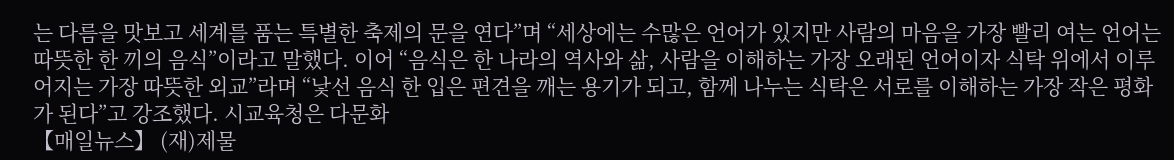는 다름을 맛보고 세계를 품는 특별한 축제의 문을 연다”며 “세상에는 수많은 언어가 있지만 사람의 마음을 가장 빨리 여는 언어는 따뜻한 한 끼의 음식”이라고 말했다. 이어 “음식은 한 나라의 역사와 삶, 사람을 이해하는 가장 오래된 언어이자 식탁 위에서 이루어지는 가장 따뜻한 외교”라며 “낯선 음식 한 입은 편견을 깨는 용기가 되고, 함께 나누는 식탁은 서로를 이해하는 가장 작은 평화가 된다”고 강조했다. 시교육청은 다문화
【매일뉴스】 (재)제물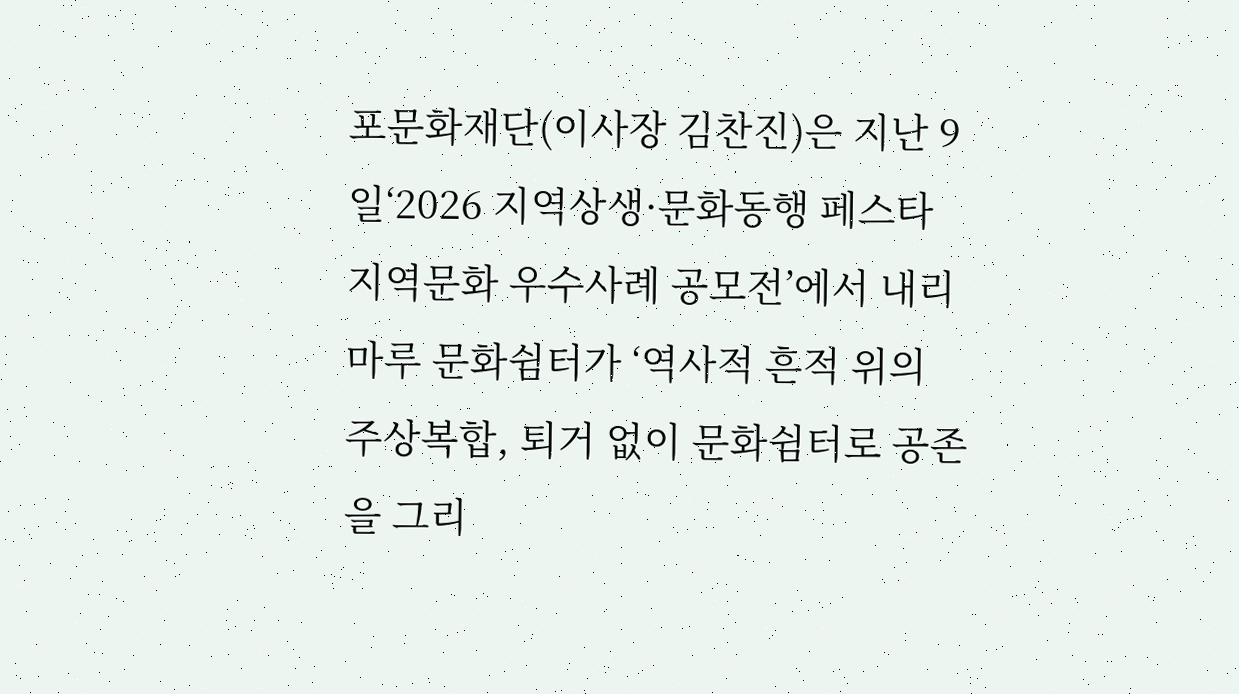포문화재단(이사장 김찬진)은 지난 9일‘2026 지역상생·문화동행 페스타 지역문화 우수사례 공모전’에서 내리마루 문화쉼터가 ‘역사적 흔적 위의 주상복합, 퇴거 없이 문화쉼터로 공존을 그리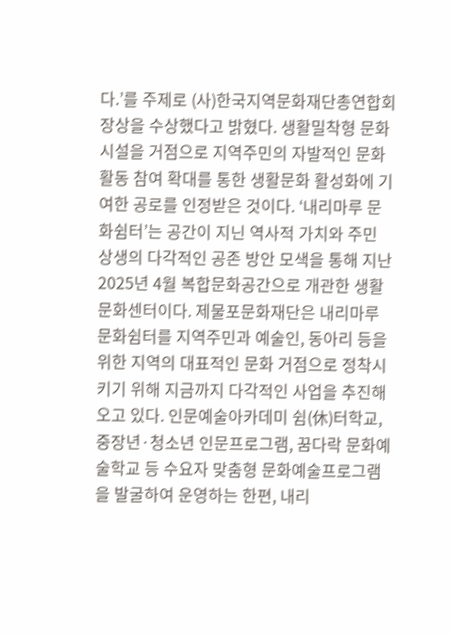다.’를 주제로 (사)한국지역문화재단총연합회장상을 수상했다고 밝혔다. 생활밀착형 문화시설을 거점으로 지역주민의 자발적인 문화활동 참여 확대를 통한 생활문화 활성화에 기여한 공로를 인정받은 것이다. ‘내리마루 문화쉼터’는 공간이 지닌 역사적 가치와 주민 상생의 다각적인 공존 방안 모색을 통해 지난 2025년 4월 복합문화공간으로 개관한 생활문화센터이다. 제물포문화재단은 내리마루 문화쉼터를 지역주민과 예술인, 동아리 등을 위한 지역의 대표적인 문화 거점으로 정착시키기 위해 지금까지 다각적인 사업을 추진해 오고 있다. 인문예술아카데미 쉼(休)터학교, 중장년·청소년 인문프로그램, 꿈다락 문화예술학교 등 수요자 맞춤형 문화예술프로그램을 발굴하여 운영하는 한편, 내리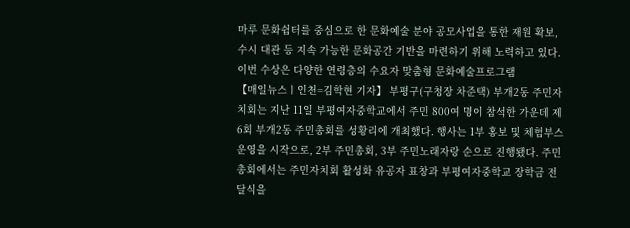마루 문화쉼터를 중심으로 한 문화예술 분야 공모사업을 통한 재원 확보, 수시 대관 등 지속 가능한 문화공간 기반을 마련하기 위해 노력하고 있다. 이번 수상은 다양한 연령층의 수요자 맞춤형 문화예술프로그램
【매일뉴스ㅣ인천=김학현 기자】 부평구(구청장 차준택) 부개2동 주민자치회는 지난 11일 부평여자중학교에서 주민 800여 명이 참석한 가운데 제6회 부개2동 주민총회를 성황리에 개최했다. 행사는 1부 홍보 및 체험부스 운영을 시작으로, 2부 주민총회, 3부 주민노래자랑 순으로 진행됐다. 주민총회에서는 주민자치회 활성화 유공자 표창과 부평여자중학교 장학금 전달식을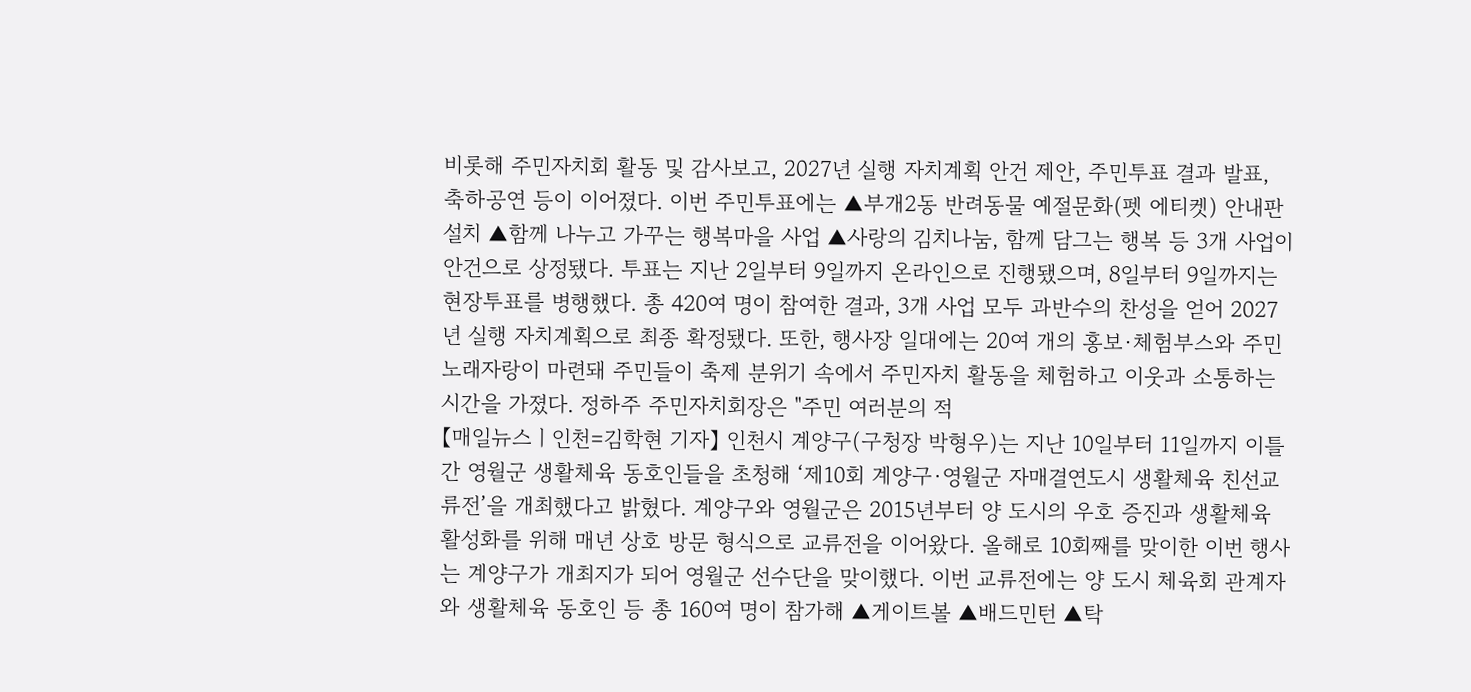비롯해 주민자치회 활동 및 감사보고, 2027년 실행 자치계획 안건 제안, 주민투표 결과 발표, 축하공연 등이 이어졌다. 이번 주민투표에는 ▲부개2동 반려동물 예절문화(펫 에티켓) 안내판 설치 ▲함께 나누고 가꾸는 행복마을 사업 ▲사랑의 김치나눔, 함께 담그는 행복 등 3개 사업이 안건으로 상정됐다. 투표는 지난 2일부터 9일까지 온라인으로 진행됐으며, 8일부터 9일까지는 현장투표를 병행했다. 총 420여 명이 참여한 결과, 3개 사업 모두 과반수의 찬성을 얻어 2027년 실행 자치계획으로 최종 확정됐다. 또한, 행사장 일대에는 20여 개의 홍보·체험부스와 주민노래자랑이 마련돼 주민들이 축제 분위기 속에서 주민자치 활동을 체험하고 이웃과 소통하는 시간을 가졌다. 정하주 주민자치회장은 "주민 여러분의 적
【매일뉴스ㅣ인천=김학현 기자】 인천시 계양구(구청장 박형우)는 지난 10일부터 11일까지 이틀간 영월군 생활체육 동호인들을 초청해 ‘제10회 계양구·영월군 자매결연도시 생활체육 친선교류전’을 개최했다고 밝혔다. 계양구와 영월군은 2015년부터 양 도시의 우호 증진과 생활체육 활성화를 위해 매년 상호 방문 형식으로 교류전을 이어왔다. 올해로 10회째를 맞이한 이번 행사는 계양구가 개최지가 되어 영월군 선수단을 맞이했다. 이번 교류전에는 양 도시 체육회 관계자와 생활체육 동호인 등 총 160여 명이 참가해 ▲게이트볼 ▲배드민턴 ▲탁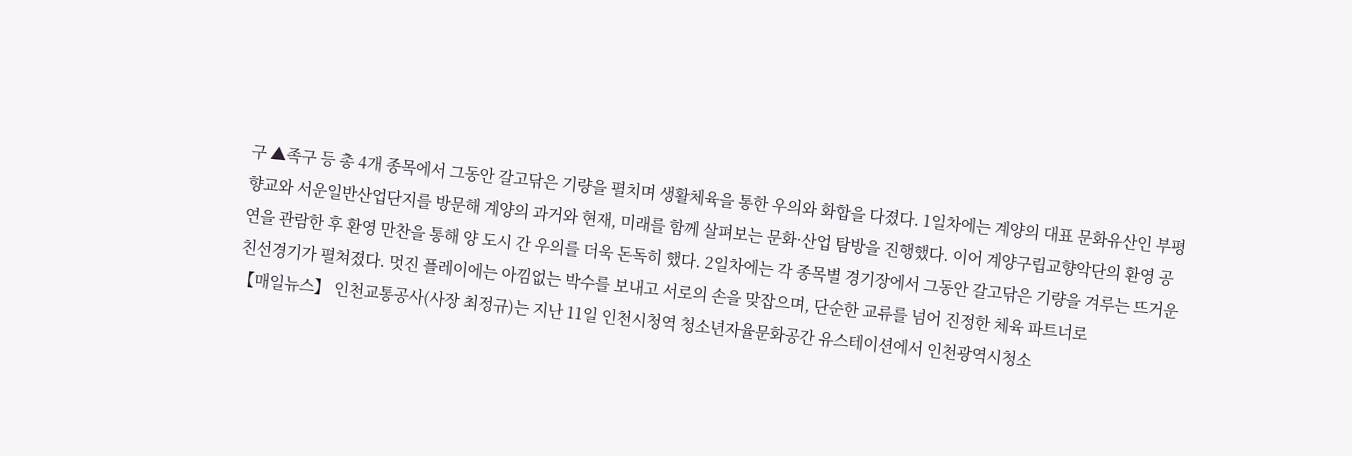구 ▲족구 등 총 4개 종목에서 그동안 갈고닦은 기량을 펼치며 생활체육을 통한 우의와 화합을 다졌다. 1일차에는 계양의 대표 문화유산인 부평향교와 서운일반산업단지를 방문해 계양의 과거와 현재, 미래를 함께 살펴보는 문화·산업 탐방을 진행했다. 이어 계양구립교향악단의 환영 공연을 관람한 후 환영 만찬을 통해 양 도시 간 우의를 더욱 돈독히 했다. 2일차에는 각 종목별 경기장에서 그동안 갈고닦은 기량을 겨루는 뜨거운 친선경기가 펼쳐졌다. 멋진 플레이에는 아낌없는 박수를 보내고 서로의 손을 맞잡으며, 단순한 교류를 넘어 진정한 체육 파트너로
【매일뉴스】 인천교통공사(사장 최정규)는 지난 11일 인천시청역 청소년자율문화공간 유스테이션에서 인천광역시청소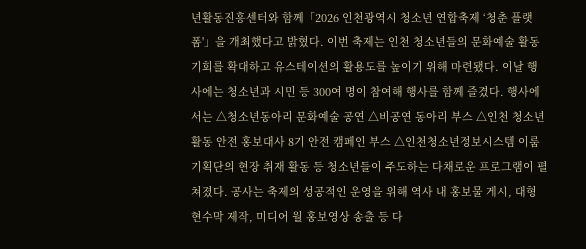년활동진흥센터와 함께「2026 인천광역시 청소년 연합축제 ‘청춘 플랫폼'」을 개최했다고 밝혔다. 이번 축제는 인천 청소년들의 문화예술 활동 기회를 확대하고 유스테이션의 활용도를 높이기 위해 마련됐다. 이날 행사에는 청소년과 시민 등 300여 명이 참여해 행사를 함께 즐겼다. 행사에서는 △청소년동아리 문화예술 공연 △비공연 동아리 부스 △인천 청소년활동 안전 홍보대사 8기 안전 캠페인 부스 △인천청소년정보시스템 이룸 기획단의 현장 취재 활동 등 청소년들이 주도하는 다채로운 프로그램이 펼쳐졌다. 공사는 축제의 성공적인 운영을 위해 역사 내 홍보물 게시, 대형 현수막 제작, 미디어 월 홍보영상 송출 등 다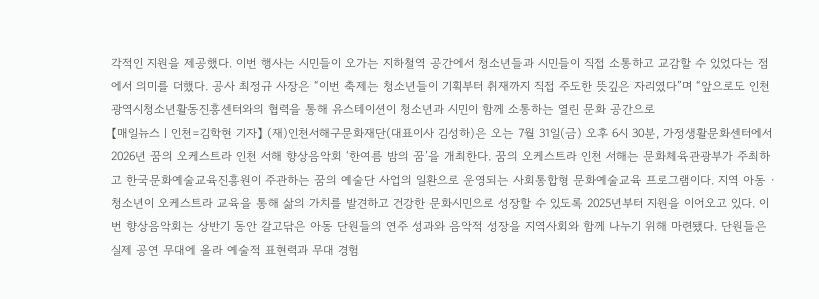각적인 지원을 제공했다. 이번 행사는 시민들이 오가는 지하철역 공간에서 청소년들과 시민들이 직접 소통하고 교감할 수 있었다는 점에서 의미를 더했다. 공사 최정규 사장은 “이번 축제는 청소년들이 기획부터 취재까지 직접 주도한 뜻깊은 자리였다”며 “앞으로도 인천광역시청소년활동진흥센터와의 협력을 통해 유스테이션이 청소년과 시민이 함께 소통하는 열린 문화 공간으로
【매일뉴스ㅣ인천=김학현 기자】 (재)인천서해구문화재단(대표이사 김성하)은 오는 7월 31일(금) 오후 6시 30분, 가정생활문화센터에서 2026년 꿈의 오케스트라 인천 서해 향상음악회 ‘한여름 밤의 꿈’을 개최한다. 꿈의 오케스트라 인천 서해는 문화체육관광부가 주최하고 한국문화예술교육진흥원이 주관하는 꿈의 예술단 사업의 일환으로 운영되는 사회통합형 문화예술교육 프로그램이다. 지역 아동 · 청소년이 오케스트라 교육을 통해 삶의 가치를 발견하고 건강한 문화시민으로 성장할 수 있도록 2025년부터 지원을 이어오고 있다. 이번 향상음악회는 상반기 동안 갈고닦은 아동 단원들의 연주 성과와 음악적 성장을 지역사회와 함께 나누기 위해 마련됐다. 단원들은 실제 공연 무대에 올라 예술적 표현력과 무대 경험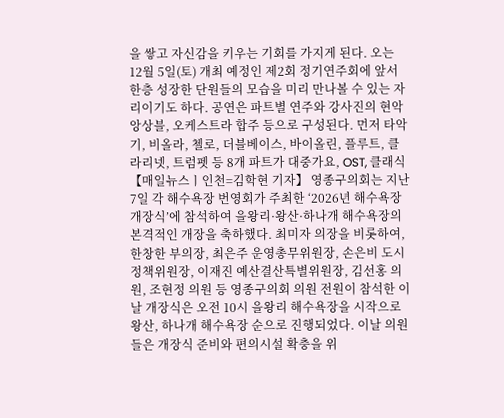을 쌓고 자신감을 키우는 기회를 가지게 된다. 오는 12월 5일(토) 개최 예정인 제2회 정기연주회에 앞서 한층 성장한 단원들의 모습을 미리 만나볼 수 있는 자리이기도 하다. 공연은 파트별 연주와 강사진의 현악 앙상블, 오케스트라 합주 등으로 구성된다. 먼저 타악기, 비올라, 첼로, 더블베이스, 바이올린, 플루트, 클라리넷, 트럼펫 등 8개 파트가 대중가요, OST, 클래식
【매일뉴스ㅣ인천=김학현 기자】 영종구의회는 지난 7일 각 해수욕장 번영회가 주최한 ‘2026년 해수욕장 개장식’에 참석하여 을왕리·왕산·하나개 해수욕장의 본격적인 개장을 축하했다. 최미자 의장을 비롯하여, 한창한 부의장, 최은주 운영총무위원장, 손은비 도시정책위원장, 이재진 예산결산특별위원장, 김선홍 의원, 조현정 의원 등 영종구의회 의원 전원이 참석한 이날 개장식은 오전 10시 을왕리 해수욕장을 시작으로 왕산, 하나개 해수욕장 순으로 진행되었다. 이날 의원들은 개장식 준비와 편의시설 확충을 위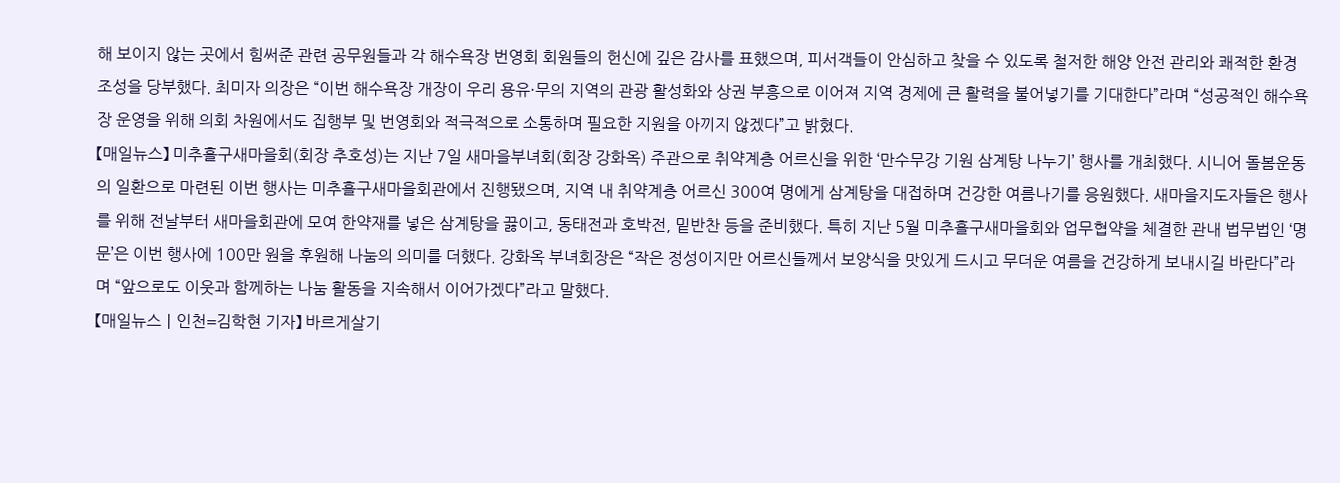해 보이지 않는 곳에서 힘써준 관련 공무원들과 각 해수욕장 번영회 회원들의 헌신에 깊은 감사를 표했으며, 피서객들이 안심하고 찾을 수 있도록 철저한 해양 안전 관리와 쾌적한 환경 조성을 당부했다. 최미자 의장은 “이번 해수욕장 개장이 우리 용유·무의 지역의 관광 활성화와 상권 부흥으로 이어져 지역 경제에 큰 활력을 불어넣기를 기대한다”라며 “성공적인 해수욕장 운영을 위해 의회 차원에서도 집행부 및 번영회와 적극적으로 소통하며 필요한 지원을 아끼지 않겠다”고 밝혔다.
【매일뉴스】 미추홀구새마을회(회장 추호성)는 지난 7일 새마을부녀회(회장 강화옥) 주관으로 취약계층 어르신을 위한 ‘만수무강 기원 삼계탕 나누기’ 행사를 개최했다. 시니어 돌봄운동의 일환으로 마련된 이번 행사는 미추홀구새마을회관에서 진행됐으며, 지역 내 취약계층 어르신 300여 명에게 삼계탕을 대접하며 건강한 여름나기를 응원했다. 새마을지도자들은 행사를 위해 전날부터 새마을회관에 모여 한약재를 넣은 삼계탕을 끓이고, 동태전과 호박전, 밑반찬 등을 준비했다. 특히 지난 5월 미추홀구새마을회와 업무협약을 체결한 관내 법무법인 ‘명문’은 이번 행사에 100만 원을 후원해 나눔의 의미를 더했다. 강화옥 부녀회장은 “작은 정성이지만 어르신들께서 보양식을 맛있게 드시고 무더운 여름을 건강하게 보내시길 바란다”라며 “앞으로도 이웃과 함께하는 나눔 활동을 지속해서 이어가겠다”라고 말했다.
【매일뉴스ㅣ인천=김학현 기자】 바르게살기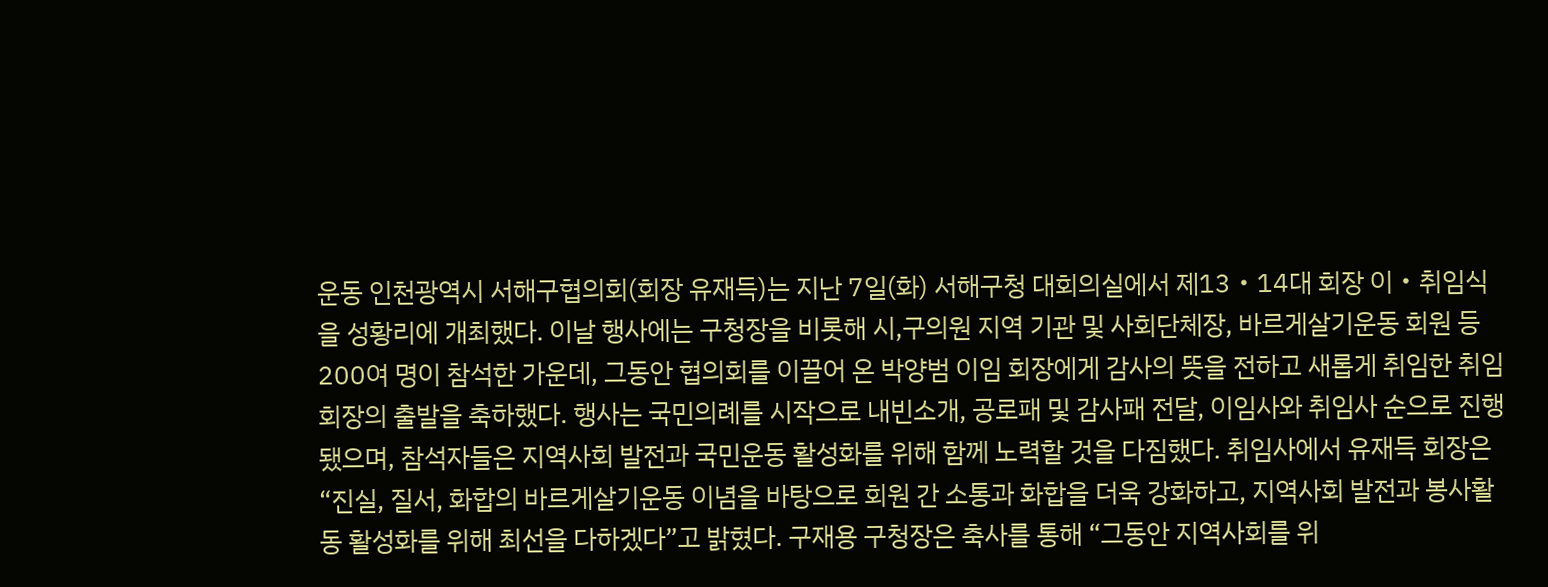운동 인천광역시 서해구협의회(회장 유재득)는 지난 7일(화) 서해구청 대회의실에서 제13‧14대 회장 이‧취임식을 성황리에 개최했다. 이날 행사에는 구청장을 비롯해 시,구의원 지역 기관 및 사회단체장, 바르게살기운동 회원 등 200여 명이 참석한 가운데, 그동안 협의회를 이끌어 온 박양범 이임 회장에게 감사의 뜻을 전하고 새롭게 취임한 취임 회장의 출발을 축하했다. 행사는 국민의례를 시작으로 내빈소개, 공로패 및 감사패 전달, 이임사와 취임사 순으로 진행됐으며, 참석자들은 지역사회 발전과 국민운동 활성화를 위해 함께 노력할 것을 다짐했다. 취임사에서 유재득 회장은 “진실, 질서, 화합의 바르게살기운동 이념을 바탕으로 회원 간 소통과 화합을 더욱 강화하고, 지역사회 발전과 봉사활동 활성화를 위해 최선을 다하겠다”고 밝혔다. 구재용 구청장은 축사를 통해 “그동안 지역사회를 위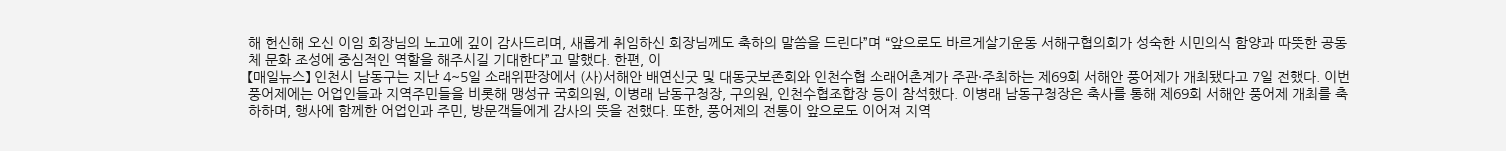해 헌신해 오신 이임 회장님의 노고에 깊이 감사드리며, 새롭게 취임하신 회장님께도 축하의 말씀을 드린다”며 “앞으로도 바르게살기운동 서해구협의회가 성숙한 시민의식 함양과 따뜻한 공동체 문화 조성에 중심적인 역할을 해주시길 기대한다”고 말했다. 한편, 이
【매일뉴스】 인천시 남동구는 지난 4~5일 소래위판장에서 (사)서해안 배연신굿 및 대동굿보존회와 인천수협 소래어촌계가 주관·주최하는 제69회 서해안 풍어제가 개최됐다고 7일 전했다. 이번 풍어제에는 어업인들과 지역주민들을 비롯해 맹성규 국회의원, 이병래 남동구청장, 구의원, 인천수협조합장 등이 참석했다. 이병래 남동구청장은 축사를 통해 제69회 서해안 풍어제 개최를 축하하며, 행사에 함께한 어업인과 주민, 방문객들에게 감사의 뜻을 전했다. 또한, 풍어제의 전통이 앞으로도 이어져 지역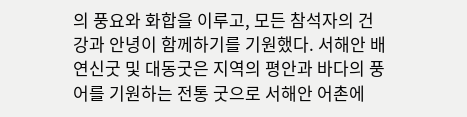의 풍요와 화합을 이루고, 모든 참석자의 건강과 안녕이 함께하기를 기원했다. 서해안 배연신굿 및 대동굿은 지역의 평안과 바다의 풍어를 기원하는 전통 굿으로 서해안 어촌에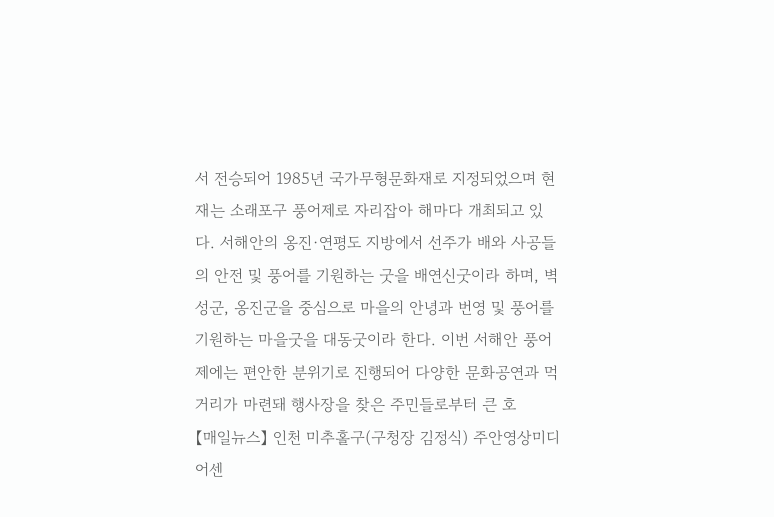서 전승되어 1985년 국가무형문화재로 지정되었으며 현재는 소래포구 풍어제로 자리잡아 해마다 개최되고 있다. 서해안의 옹진·연평도 지방에서 선주가 배와 사공들의 안전 및 풍어를 기원하는 굿을 배연신굿이라 하며, 벽성군, 옹진군을 중심으로 마을의 안녕과 번영 및 풍어를 기원하는 마을굿을 대동굿이라 한다. 이번 서해안 풍어제에는 편안한 분위기로 진행되어 다양한 문화공연과 먹거리가 마련돼 행사장을 찾은 주민들로부터 큰 호
【매일뉴스】 인천 미추홀구(구청장 김정식) 주안영상미디어센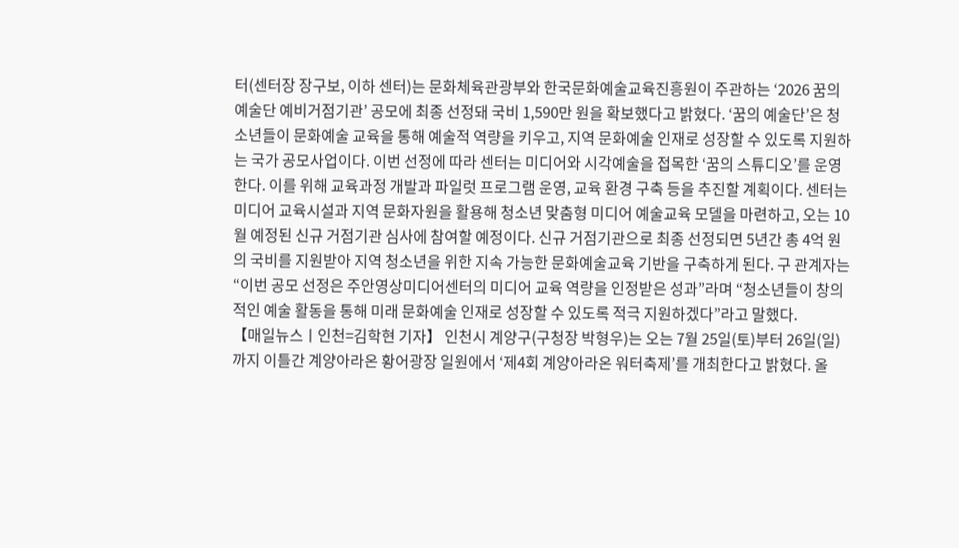터(센터장 장구보, 이하 센터)는 문화체육관광부와 한국문화예술교육진흥원이 주관하는 ‘2026 꿈의 예술단 예비거점기관’ 공모에 최종 선정돼 국비 1,590만 원을 확보했다고 밝혔다. ‘꿈의 예술단’은 청소년들이 문화예술 교육을 통해 예술적 역량을 키우고, 지역 문화예술 인재로 성장할 수 있도록 지원하는 국가 공모사업이다. 이번 선정에 따라 센터는 미디어와 시각예술을 접목한 ‘꿈의 스튜디오’를 운영한다. 이를 위해 교육과정 개발과 파일럿 프로그램 운영, 교육 환경 구축 등을 추진할 계획이다. 센터는 미디어 교육시설과 지역 문화자원을 활용해 청소년 맞춤형 미디어 예술교육 모델을 마련하고, 오는 10월 예정된 신규 거점기관 심사에 참여할 예정이다. 신규 거점기관으로 최종 선정되면 5년간 총 4억 원의 국비를 지원받아 지역 청소년을 위한 지속 가능한 문화예술교육 기반을 구축하게 된다. 구 관계자는 “이번 공모 선정은 주안영상미디어센터의 미디어 교육 역량을 인정받은 성과”라며 “청소년들이 창의적인 예술 활동을 통해 미래 문화예술 인재로 성장할 수 있도록 적극 지원하겠다”라고 말했다.
【매일뉴스ㅣ인천=김학현 기자】 인천시 계양구(구청장 박형우)는 오는 7월 25일(토)부터 26일(일)까지 이틀간 계양아라온 황어광장 일원에서 ‘제4회 계양아라온 워터축제’를 개최한다고 밝혔다. 올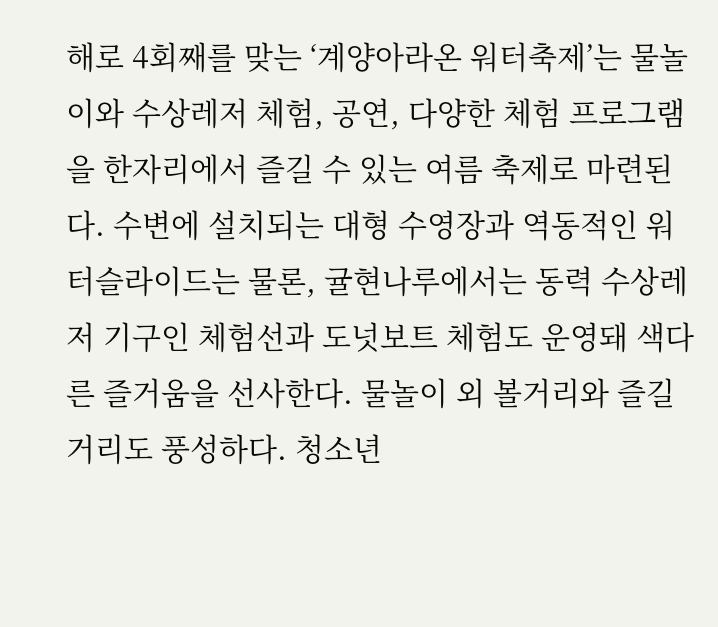해로 4회째를 맞는 ‘계양아라온 워터축제’는 물놀이와 수상레저 체험, 공연, 다양한 체험 프로그램을 한자리에서 즐길 수 있는 여름 축제로 마련된다. 수변에 설치되는 대형 수영장과 역동적인 워터슬라이드는 물론, 귤현나루에서는 동력 수상레저 기구인 체험선과 도넛보트 체험도 운영돼 색다른 즐거움을 선사한다. 물놀이 외 볼거리와 즐길거리도 풍성하다. 청소년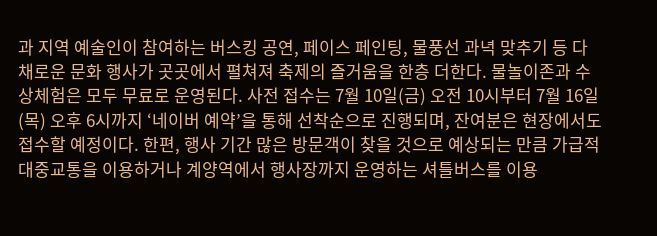과 지역 예술인이 참여하는 버스킹 공연, 페이스 페인팅, 물풍선 과녁 맞추기 등 다채로운 문화 행사가 곳곳에서 펼쳐져 축제의 즐거움을 한층 더한다. 물놀이존과 수상체험은 모두 무료로 운영된다. 사전 접수는 7월 10일(금) 오전 10시부터 7월 16일(목) 오후 6시까지 ‘네이버 예약’을 통해 선착순으로 진행되며, 잔여분은 현장에서도 접수할 예정이다. 한편, 행사 기간 많은 방문객이 찾을 것으로 예상되는 만큼 가급적 대중교통을 이용하거나 계양역에서 행사장까지 운영하는 셔틀버스를 이용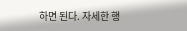하면 된다. 자세한 행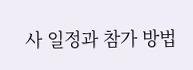사 일정과 참가 방법